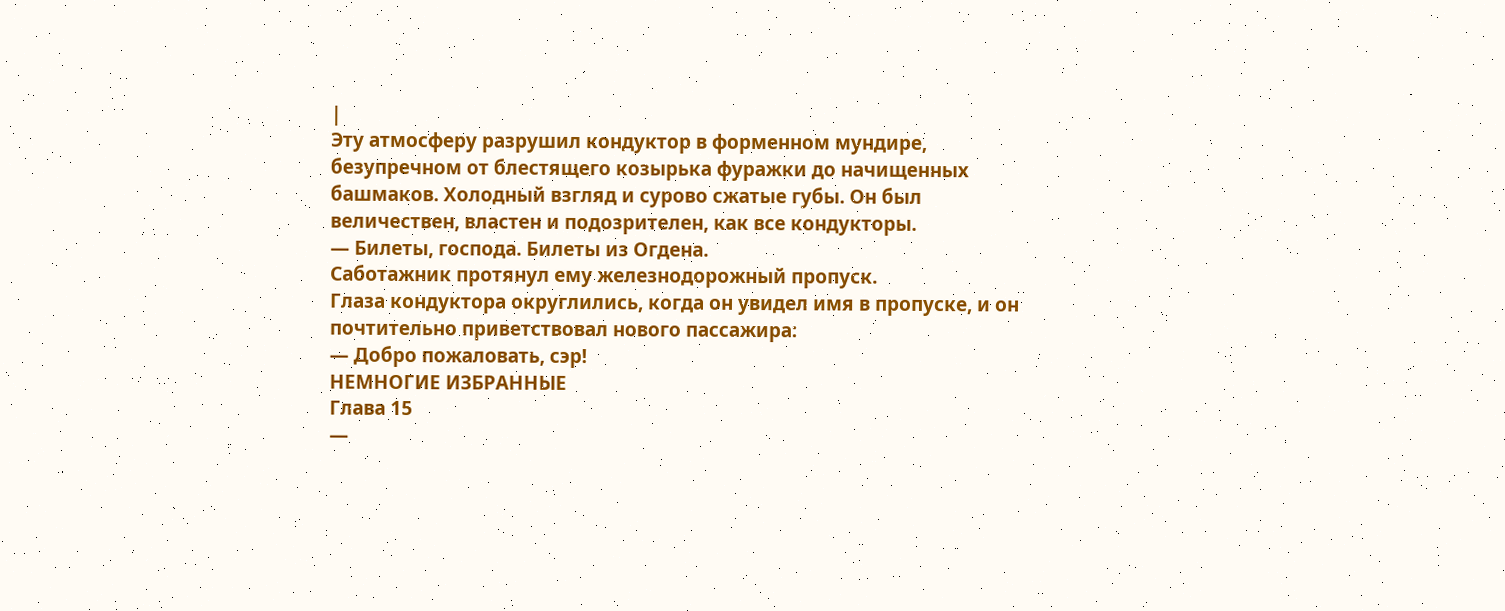|
Эту атмосферу разрушил кондуктор в форменном мундире, безупречном от блестящего козырька фуражки до начищенных башмаков. Холодный взгляд и сурово сжатые губы. Он был величествен, властен и подозрителен, как все кондукторы.
— Билеты, господа. Билеты из Огдена.
Саботажник протянул ему железнодорожный пропуск.
Глаза кондуктора округлились, когда он увидел имя в пропуске, и он почтительно приветствовал нового пассажира:
— Добро пожаловать, сэр!
НЕМНОГИЕ ИЗБРАННЫЕ
Глава 15
—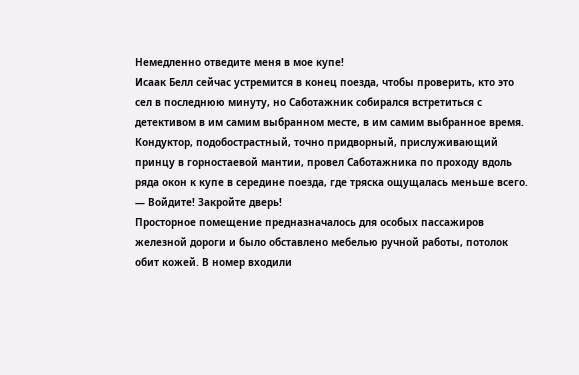Немедленно отведите меня в мое купе!
Исаак Белл сейчас устремится в конец поезда, чтобы проверить, кто это сел в последнюю минуту, но Саботажник собирался встретиться с детективом в им самим выбранном месте, в им самим выбранное время.
Кондуктор, подобострастный, точно придворный, прислуживающий принцу в горностаевой мантии, провел Саботажника по проходу вдоль ряда окон к купе в середине поезда, где тряска ощущалась меньше всего.
— Войдите! Закройте дверь!
Просторное помещение предназначалось для особых пассажиров железной дороги и было обставлено мебелью ручной работы, потолок обит кожей. В номер входили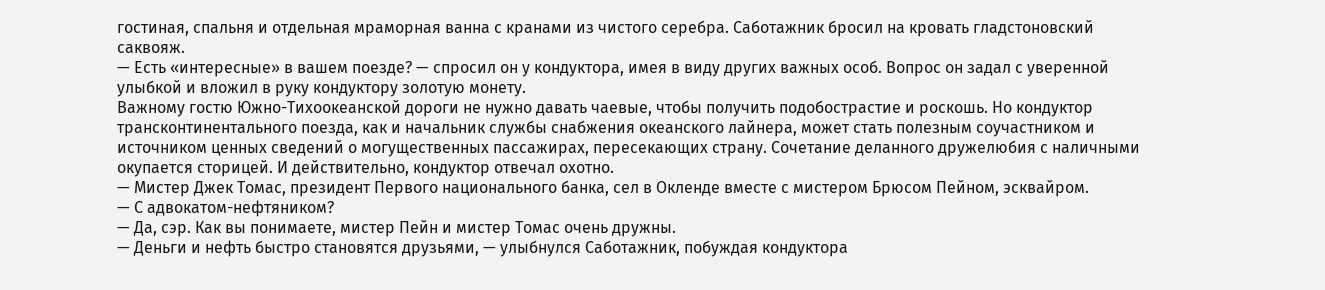гостиная, спальня и отдельная мраморная ванна с кранами из чистого серебра. Саботажник бросил на кровать гладстоновский саквояж.
— Есть «интересные» в вашем поезде? — спросил он у кондуктора, имея в виду других важных особ. Вопрос он задал с уверенной улыбкой и вложил в руку кондуктору золотую монету.
Важному гостю Южно-Тихоокеанской дороги не нужно давать чаевые, чтобы получить подобострастие и роскошь. Но кондуктор трансконтинентального поезда, как и начальник службы снабжения океанского лайнера, может стать полезным соучастником и источником ценных сведений о могущественных пассажирах, пересекающих страну. Сочетание деланного дружелюбия с наличными окупается сторицей. И действительно, кондуктор отвечал охотно.
— Мистер Джек Томас, президент Первого национального банка, сел в Окленде вместе с мистером Брюсом Пейном, эсквайром.
— С адвокатом-нефтяником?
— Да, сэр. Как вы понимаете, мистер Пейн и мистер Томас очень дружны.
— Деньги и нефть быстро становятся друзьями, — улыбнулся Саботажник, побуждая кондуктора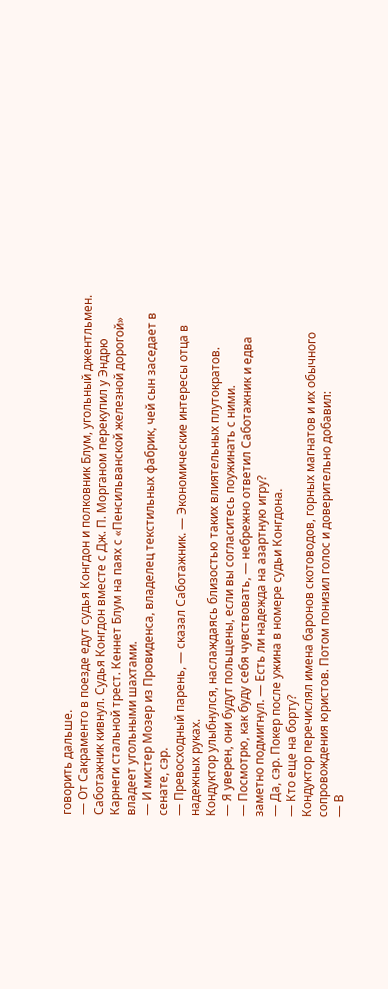говорить дальше.
— От Сакраменто в поезде едут судья Конгдон и полковник Блум, угольный джентльмен.
Саботажник кивнул. Судья Конгдон вместе с Дж. П. Морганом перекупил у Эндрю Карнеги стальной трест. Кеннет Блум на паях с «Пенсильванской железной дорогой» владеет угольными шахтами.
— И мистер Мозер из Провиденса, владелец текстильных фабрик, чей сын заседает в сенате, сэр.
— Превосходный парень, — сказал Саботажник. — Экономические интересы отца в надежных руках.
Кондуктор улыбнулся, наслаждаясь близостью таких влиятельных плутократов.
— Я уверен, они будут польщены, если вы согласитесь поужинать с ними.
— Посмотрю, как буду себя чувствовать, — небрежно ответил Саботажник и едва заметно подмигнул. — Есть ли надежда на азартную игру?
— Да, сэр. Покер после ужина в номере судьи Конгдона.
— Кто еще на борту?
Кондуктор перечислял имена баронов скотоводов, горных магнатов и их обычного сопровождения юристов. Потом понизил голос и доверительно добавил:
— В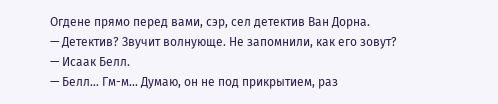Огдене прямо перед вами, сэр, сел детектив Ван Дорна.
— Детектив? Звучит волнующе. Не запомнили, как его зовут?
— Исаак Белл.
— Белл… Гм-м… Думаю, он не под прикрытием, раз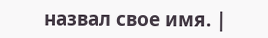назвал свое имя. |